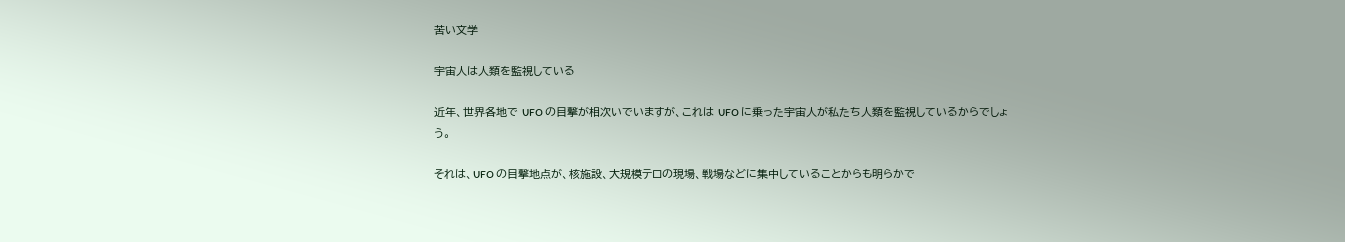苦い文学

宇宙人は人類を監視している

近年、世界各地で UFO の目撃が相次いでいますが、これは UFO に乗った宇宙人が私たち人類を監視しているからでしょう。

それは、UFO の目撃地点が、核施設、大規模テロの現場、戦場などに集中していることからも明らかで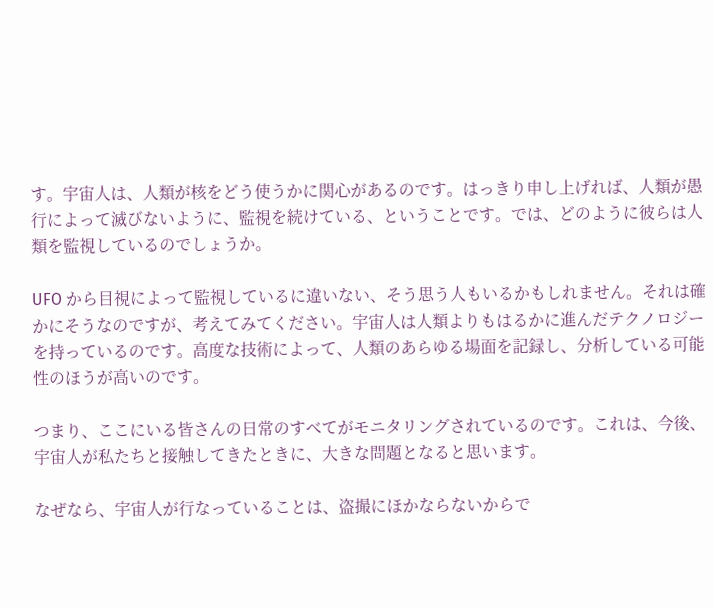す。宇宙人は、人類が核をどう使うかに関心があるのです。はっきり申し上げれば、人類が愚行によって滅びないように、監視を続けている、ということです。では、どのように彼らは人類を監視しているのでしょうか。

UFO から目視によって監視しているに違いない、そう思う人もいるかもしれません。それは確かにそうなのですが、考えてみてください。宇宙人は人類よりもはるかに進んだテクノロジーを持っているのです。高度な技術によって、人類のあらゆる場面を記録し、分析している可能性のほうが高いのです。

つまり、ここにいる皆さんの日常のすべてがモニタリングされているのです。これは、今後、宇宙人が私たちと接触してきたときに、大きな問題となると思います。

なぜなら、宇宙人が行なっていることは、盗撮にほかならないからで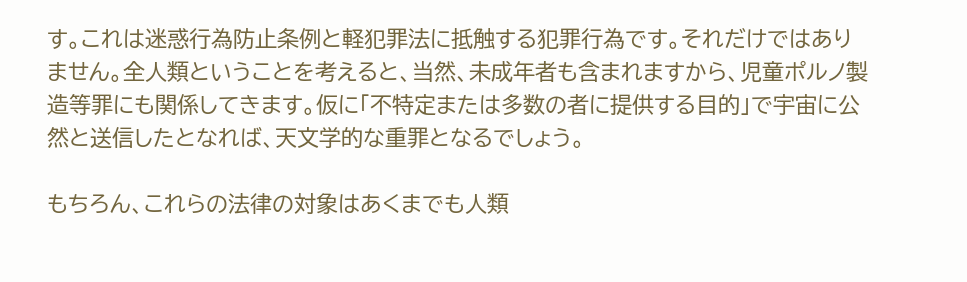す。これは迷惑行為防止条例と軽犯罪法に抵触する犯罪行為です。それだけではありません。全人類ということを考えると、当然、未成年者も含まれますから、児童ポルノ製造等罪にも関係してきます。仮に「不特定または多数の者に提供する目的」で宇宙に公然と送信したとなれば、天文学的な重罪となるでしょう。

もちろん、これらの法律の対象はあくまでも人類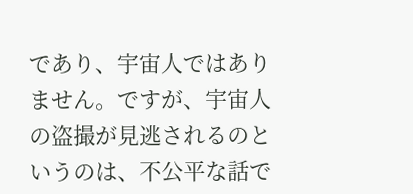であり、宇宙人ではありません。ですが、宇宙人の盗撮が見逃されるのというのは、不公平な話で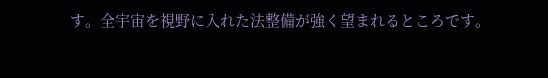す。全宇宙を視野に入れた法整備が強く望まれるところです。